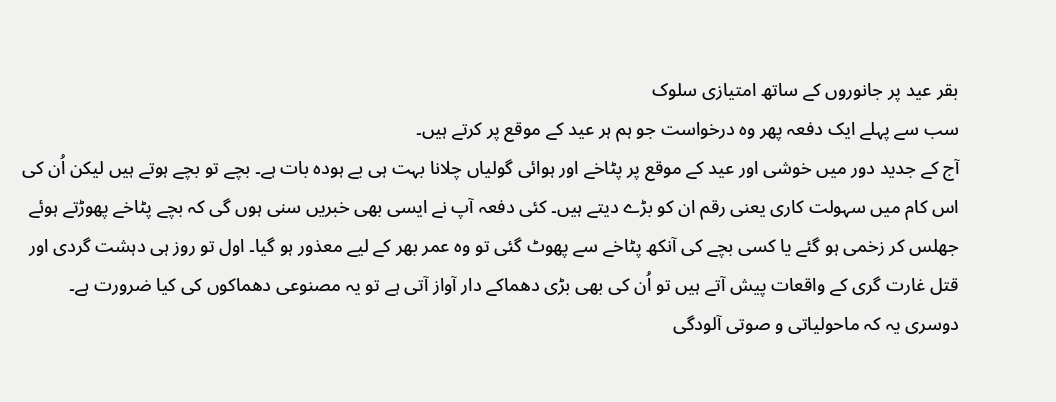بقر عید پر جانوروں کے ساتھ امتیازی سلوک
سب سے پہلے ایک دفعہ پھر وہ درخواست جو ہم ہر عید کے موقع پر کرتے ہیں۔
آج کے جدید دور میں خوشی اور عید کے موقع پر پٹاخے اور ہوائی گولیاں چلانا بہت ہی بے ہودہ بات ہے۔ بچے تو بچے ہوتے ہیں لیکن اُن کی اس کام میں سہولت کاری یعنی رقم ان کو بڑے دیتے ہیں۔ کئی دفعہ آپ نے ایسی بھی خبریں سنی ہوں گی کہ بچے پٹاخے پھوڑتے ہوئے جھلس کر زخمی ہو گئے یا کسی بچے کی آنکھ پٹاخے سے پھوٹ گئی تو وہ عمر بھر کے لیے معذور ہو گیا۔ اول تو روز ہی دہشت گردی اور قتل غارت گری کے واقعات پیش آتے ہیں تو اُن کی بھی بڑی دھماکے دار آواز آتی ہے تو یہ مصنوعی دھماکوں کی کیا ضرورت ہے۔
دوسری یہ کہ ماحولیاتی و صوتی آلودگی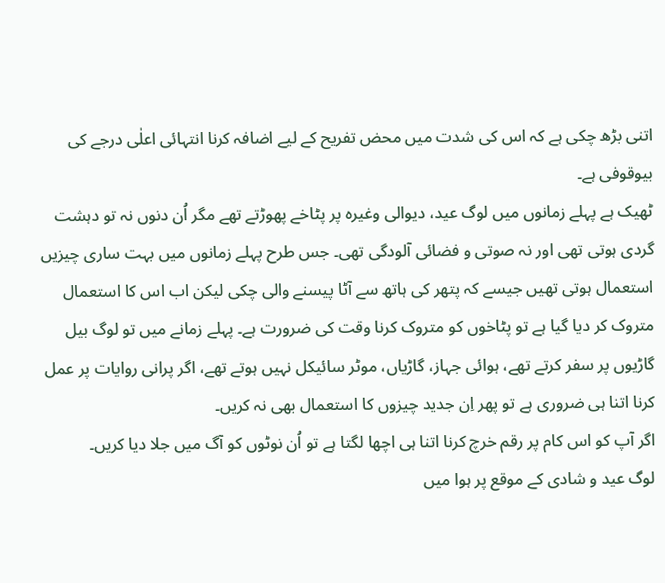اتنی بڑھ چکی ہے کہ اس کی شدت میں محض تفریح کے لیے اضافہ کرنا انتہائی اعلٰی درجے کی بیوقوفی ہے۔
ٹھیک ہے پہلے زمانوں میں لوگ عید، دیوالی وغیرہ پر پٹاخے پھوڑتے تھے مگر اُن دنوں نہ تو دہشت گردی ہوتی تھی اور نہ صوتی و فضائی آلودگی تھی۔ جس طرح پہلے زمانوں میں بہت ساری چیزیں استعمال ہوتی تھیں جیسے کہ پتھر کی ہاتھ سے آٹا پیسنے والی چکی لیکن اب اس کا استعمال متروک کر دیا گیا ہے تو پٹاخوں کو متروک کرنا وقت کی ضرورت ہے۔ پہلے زمانے میں تو لوگ بیل گاڑیوں پر سفر کرتے تھے، ہوائی جہاز، گاڑیاں، موٹر سائیکل نہیں ہوتے تھے، اگر پرانی روایات پر عمل کرنا اتنا ہی ضروری ہے تو پھر اِن جدید چیزوں کا استعمال بھی نہ کریں۔
اگر آپ کو اس کام پر رقم خرچ کرنا اتنا ہی اچھا لگتا ہے تو اُن نوٹوں کو آگ میں جلا دیا کریں۔
لوگ عید و شادی کے موقع پر ہوا میں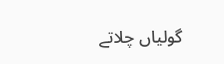گولیاں چلاتے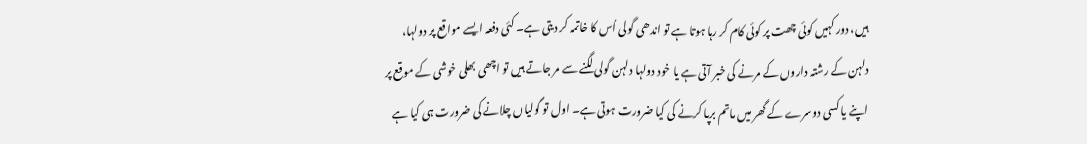ہیں، دور کہیں کوئی چھت پر کوئی کام کر رہا ہوتا ہے تو اندھی گولی اُس کا خاتمہ کر دیتی ہے۔ کئی دفعہ ایسے مواقع پر دولہا، دلہن کے رشتہ داروں کے مرنے کی خبر آتی ہے یا خود دولہا دلہن گولی لگنے سے مر جاتے ہیں تو اچھی بھلی خوشی کے موقع پر اپنے یا کسی دوسرے کے گھر میں ماتم برپا کرنے کی کیا ضرورت ہوتی ہے۔ اول تو گولیاں چلانے کی ضرورت ہی کیا ہے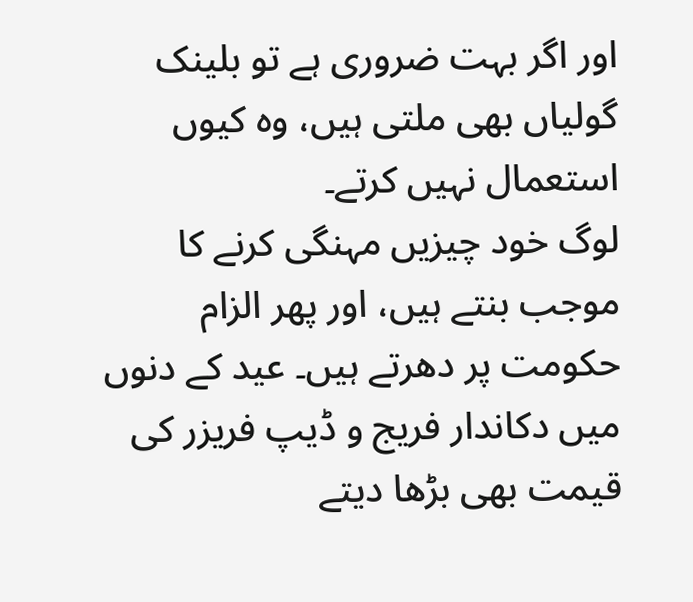اور اگر بہت ضروری ہے تو بلینک گولیاں بھی ملتی ہیں، وہ کیوں استعمال نہیں کرتے۔
لوگ خود چیزیں مہنگی کرنے کا موجب بنتے ہیں، اور پھر الزام حکومت پر دھرتے ہیں۔ عید کے دنوں میں دکاندار فریج و ڈیپ فریزر کی قیمت بھی بڑھا دیتے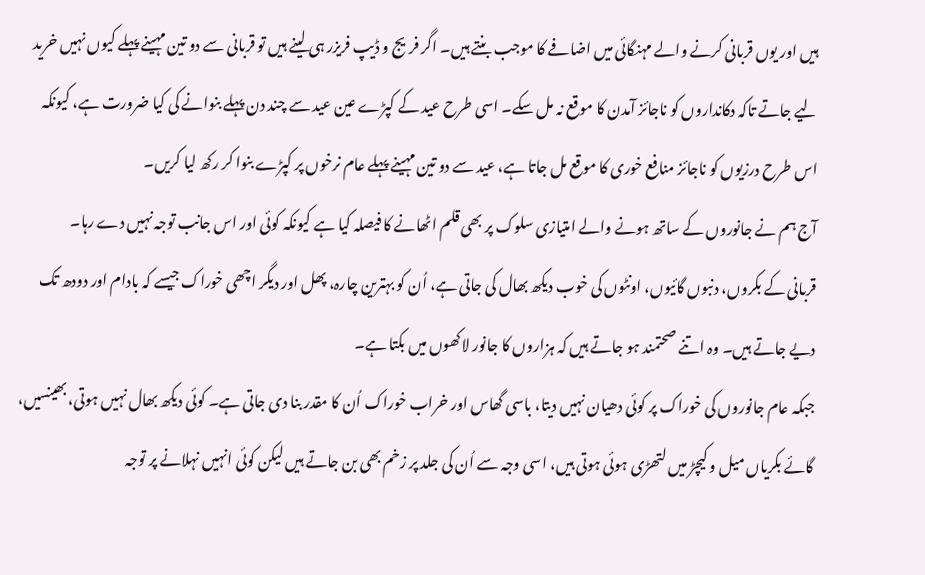ہیں اور یوں قربانی کرنے والے مہنگائی میں اضافے کا موجب بنتے ہیں۔ اگر فریج و ڈیپ فریزر ہی لینے ہیں تو قربانی سے دو تین مہینے پہلے کیوں نہیں خرید لیے جاتے تاکہ دکانداروں کو ناجائز آمدن کا موقع نہ مل سکے۔ اسی طرح عید کے کپڑے عین عید سے چند دن پہلے بنوانے کی کیا ضرورت ہے، کیونکہ اس طرح درزیوں کو ناجائز منافع خوری کا موقع مل جاتا ہے، عید سے دو تین مہینے پہلے عام نرخوں پر کپڑے بنوا کر رکھ لیا کریں۔
آج ہم نے جانوروں کے ساتھ ہونے والے امتیازی سلوک پر بھی قلم اٹھانے کا فیصلہ کیا ہے کیونکہ کوئی اور اس جانب توجہ نہیں دے رہا۔
قربانی کے بکروں، دنبوں گائیوں، اونٹوں کی خوب دیکھ بھال کی جاتی ہے، اُن کو بہترین چارہ، پھل اور دیگر اچھی خوراک جیسے کہ بادام اور دودھ تک دیے جاتے ہیں۔ وہ اتنے صحتمند ہو جاتے ہیں کہ ہزاروں کا جانور لاکھوں میں بکتا ہے۔
جبکہ عام جانوروں کی خوراک پر کوئی دھیان نہیں دیتا، باسی گھاس اور خراب خوراک اُن کا مقدر بنا دی جاتی ہے۔ کوئی دیکھ بھال نہیں ہوتی، بھینسیں، گائے بکریاں میل و کیچڑ میں لتھڑی ہوئی ہوتی ہیں، اسی وجہ سے اُن کی جلد پر زخم بھی بن جاتے ہیں لیکن کوئی انہیں نہلانے پر توجہ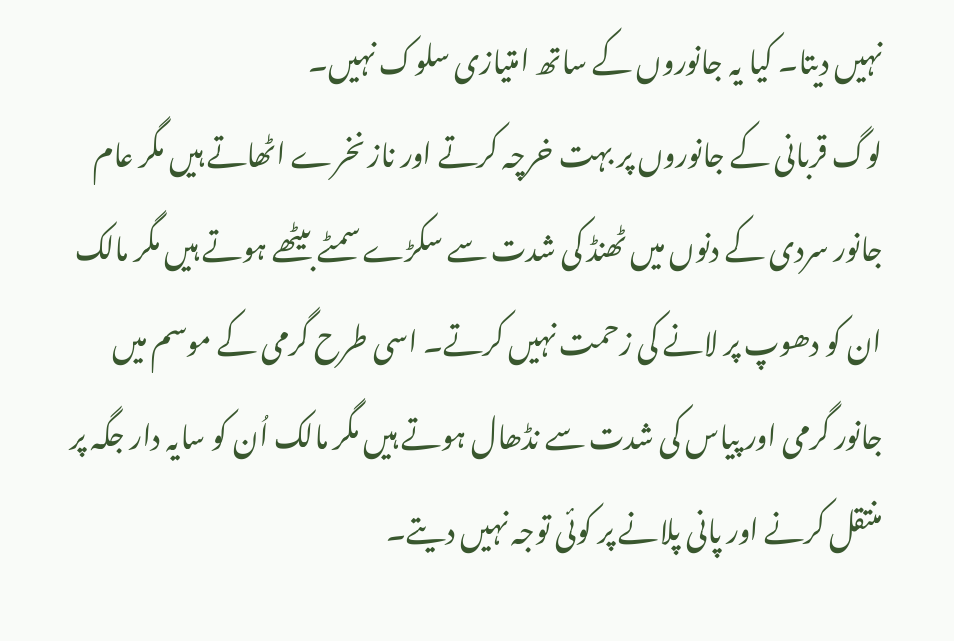نہیں دیتا۔ کیا یہ جانوروں کے ساتھ امتیازی سلوک نہیں۔
لوگ قربانی کے جانوروں پر بہت خرچہ کرتے اور ناز نخرے اٹھاتے ہیں مگر عام جانور سردی کے دنوں میں ٹھنڈ کی شدت سے سکڑے سمٹے بیٹھے ہوتے ہیں مگر مالک ان کو دھوپ پر لانے کی زحمت نہیں کرتے۔ اسی طرح گرمی کے موسم میں جانور گرمی اور پیاس کی شدت سے نڈھال ہوتے ہیں مگر مالک اُن کو سایہ دار جگہ پر منتقل کرنے اور پانی پلانے پر کوئی توجہ نہیں دیتے۔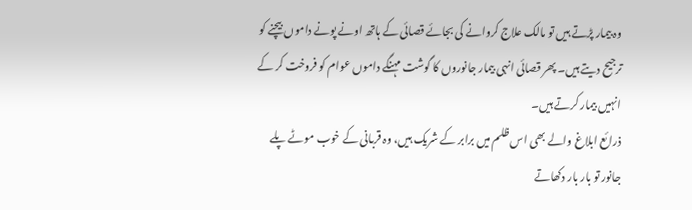وہ بیمار پڑتے ہیں تو مالک علاج کروانے کی بجائے قصائی کے ہاتھ اونے پونے داموں بیچنے کو ترجیح دیتے ہیں۔ پھر قصائی انہی بیمار جانوروں کا گوشت مہنگے داموں عوام کو فروخت کر کے انہیں بیمار کرتے ہیں۔
ذرائع ابلاغ والے بھی اس ظلم میں برابر کے شریک ہیں، وہ قربانی کے خوب موٹے پلے جانور تو بار بار دکھاتے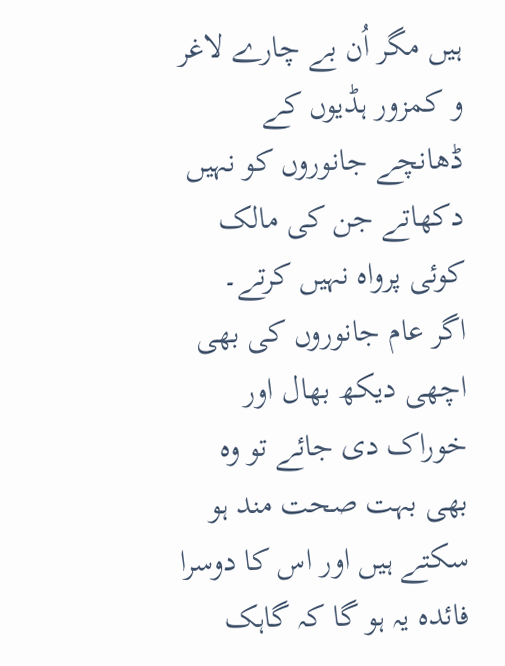ہیں مگر اُن بے چارے لاغر و کمزور ہڈیوں کے ڈھانچے جانوروں کو نہیں دکھاتے جن کی مالک کوئی پرواہ نہیں کرتے۔
اگر عام جانوروں کی بھی اچھی دیکھ بھال اور خوراک دی جائے تو وہ بھی بہت صحت مند ہو سکتے ہیں اور اس کا دوسرا فائدہ یہ ہو گا کہ گاہک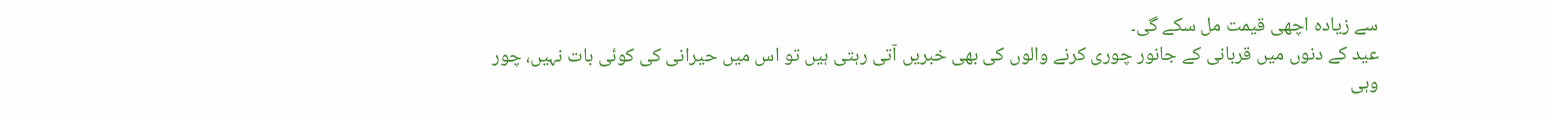سے زیادہ اچھی قیمت مل سکے گی۔
عید کے دنوں میں قربانی کے جانور چوری کرنے والوں کی بھی خبریں آتی رہتی ہیں تو اس میں حیرانی کی کوئی بات نہیں، چور وہی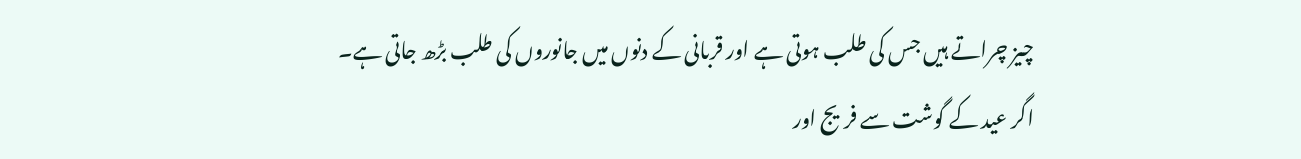چیز چراتے ہیں جس کی طلب ہوتی ہے اور قربانی کے دنوں میں جانوروں کی طلب بڑھ جاتی ہے۔
اگر عید کے گوشت سے فریج اور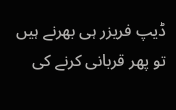ڈیپ فریزر ہی بھرنے ہیں تو پھر قربانی کرنے کی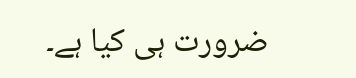ضرورت ہی کیا ہے۔